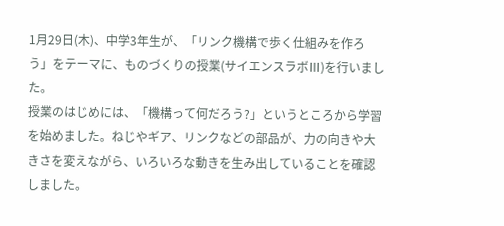1月29日(木)、中学3年生が、「リンク機構で歩く仕組みを作ろう」をテーマに、ものづくりの授業(サイエンスラボⅢ)を行いました。
授業のはじめには、「機構って何だろう?」というところから学習を始めました。ねじやギア、リンクなどの部品が、力の向きや大きさを変えながら、いろいろな動きを生み出していることを確認しました。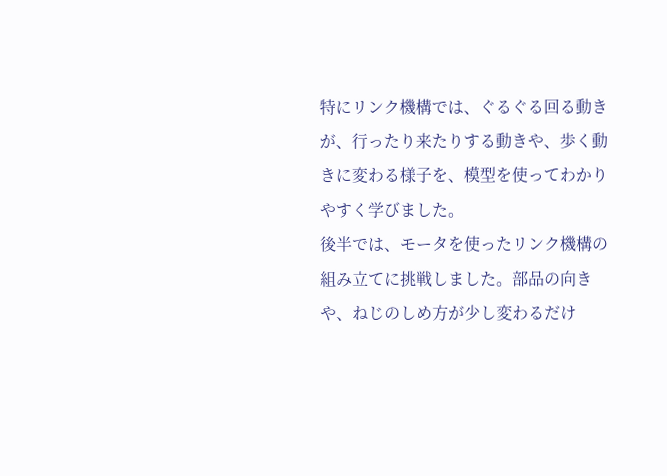特にリンク機構では、ぐるぐる回る動きが、行ったり来たりする動きや、歩く動きに変わる様子を、模型を使ってわかりやすく学びました。
後半では、モータを使ったリンク機構の組み立てに挑戦しました。部品の向きや、ねじのしめ方が少し変わるだけ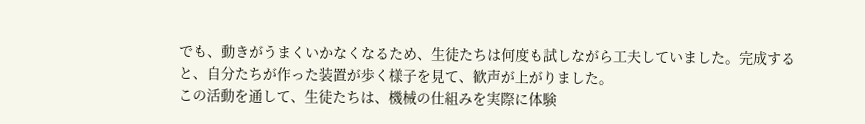でも、動きがうまくいかなくなるため、生徒たちは何度も試しながら工夫していました。完成すると、自分たちが作った装置が歩く様子を見て、歓声が上がりました。
この活動を通して、生徒たちは、機械の仕組みを実際に体験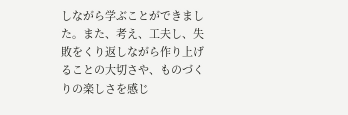しながら学ぶことができました。また、考え、工夫し、失敗をくり返しながら作り上げることの大切さや、ものづくりの楽しさを感じ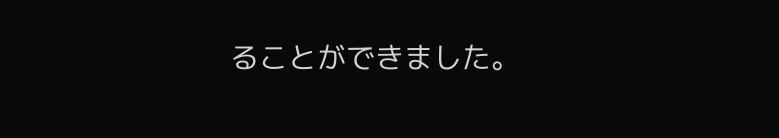ることができました。